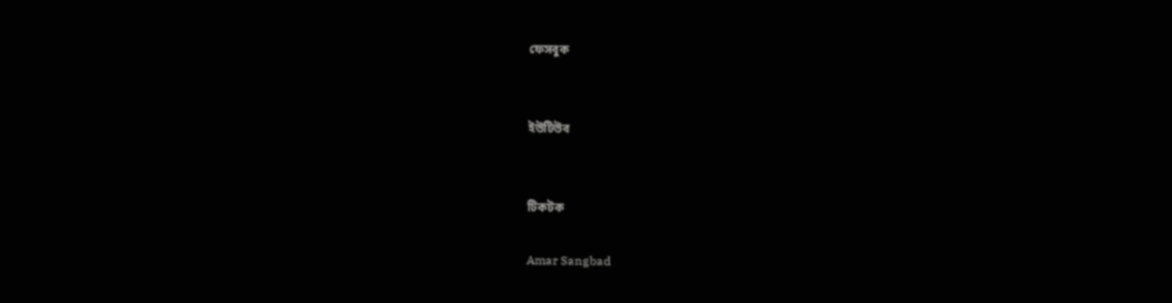ফেসবুক


ইউটিউব


টিকটক

Amar Sangbad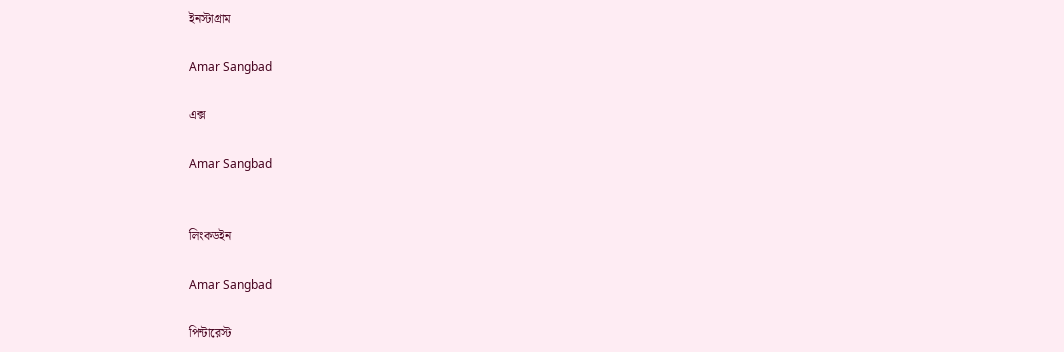ইনস্টাগ্রাম

Amar Sangbad

এক্স

Amar Sangbad


লিংকডইন

Amar Sangbad

পিন্টারেস্ট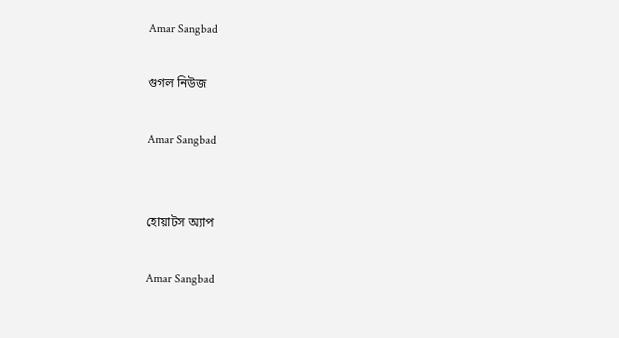Amar Sangbad

গুগল নিউজ

Amar Sangbad


হোয়াটস অ্যাপ

Amar Sangbad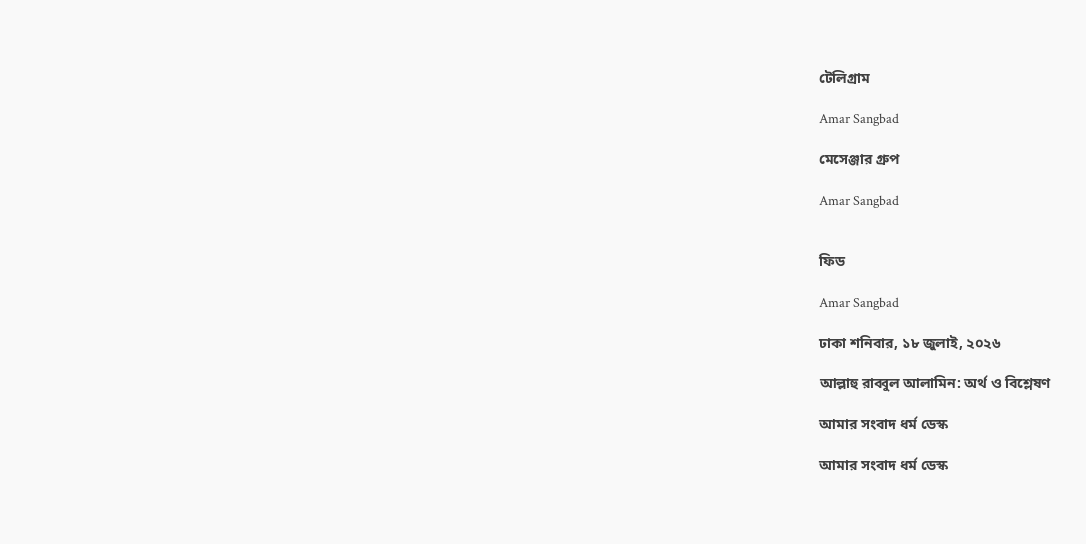টেলিগ্রাম

Amar Sangbad

মেসেঞ্জার গ্রুপ

Amar Sangbad


ফিড

Amar Sangbad

ঢাকা শনিবার, ১৮ জুলাই, ২০২৬

আল্লাহু রাব্বুল আলামিন: অর্থ ও বিশ্লেষণ

আমার সংবাদ ধর্ম ডেস্ক

আমার সংবাদ ধর্ম ডেস্ক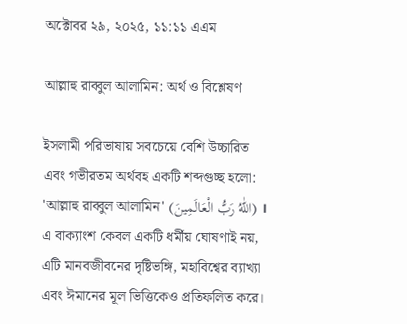অক্টোবর ২৯, ২০২৫, ১১:১১ এএম

আল্লাহু রাব্বুল আলামিন: অর্থ ও বিশ্লেষণ

ইসলামী পরিভাষায় সবচেয়ে বেশি উচ্চারিত এবং গভীরতম অর্থবহ একটি শব্দগুচ্ছ হলো: 'আল্লাহু রাব্বুল আলামিন' (اللّٰهُ رَبُّ الْعَالَمِينَ) । এ বাক্যাংশ কেবল একটি ধর্মীয় ঘোষণাই নয়, এটি মানবজীবনের দৃষ্টিভঙ্গি, মহাবিশ্বের ব্যাখ্যা এবং ঈমানের মূল ভিত্তিকেও প্রতিফলিত করে।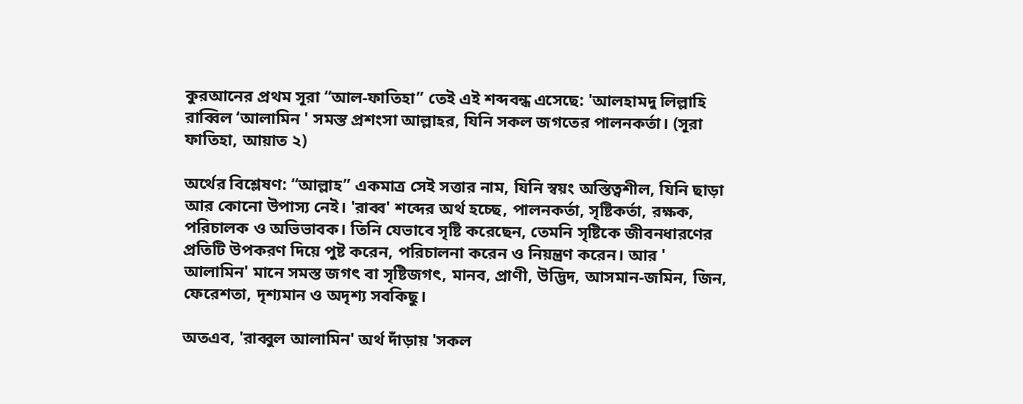কুরআনের প্রথম সূরা “আল-ফাতিহা” তেই এই শব্দবন্ধ এসেছে: 'আলহামদু লিল্লাহি রাব্বিল ‘আলামিন ' সমস্ত প্রশংসা আল্লাহর, যিনি সকল জগতের পালনকর্তা। (সূরা ফাতিহা, আয়াত ২)

অর্থের বিশ্লেষণ: “আল্লাহ” একমাত্র সেই সত্তার নাম, যিনি স্বয়ং অস্তিত্বশীল, যিনি ছাড়া আর কোনো উপাস্য নেই। 'রাব্ব' শব্দের অর্থ হচ্ছে, পালনকর্তা, সৃষ্টিকর্তা, রক্ষক, পরিচালক ও অভিভাবক। তিনি যেভাবে সৃষ্টি করেছেন, তেমনি সৃষ্টিকে জীবনধারণের প্রতিটি উপকরণ দিয়ে পুষ্ট করেন, পরিচালনা করেন ও নিয়ন্ত্রণ করেন। আর ' আলামিন' মানে সমস্ত জগৎ বা সৃষ্টিজগৎ, মানব, প্রাণী, উদ্ভিদ, আসমান-জমিন, জিন, ফেরেশতা, দৃশ্যমান ও অদৃশ্য সবকিছু।

অতএব, 'রাব্বুল আলামিন' অর্থ দাঁড়ায় 'সকল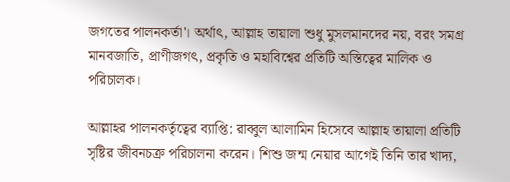জগতের পালনকর্তা'। অর্থাৎ, আল্লাহ তায়ালা শুধু মুসলমানদের নয়, বরং সমগ্র মানবজাতি, প্রাণীজগৎ, প্রকৃতি ও মহাবিশ্বের প্রতিটি অস্তিত্বের মালিক ও পরিচালক।

আল্লাহর পালনকর্তৃত্বের ব্যাপ্তি: রাব্বুল আলামিন হিসেবে আল্লাহ তায়ালা প্রতিটি সৃষ্টির জীবনচক্র পরিচালনা করেন। শিশু জন্ম নেয়ার আগেই তিনি তার খাদ্য,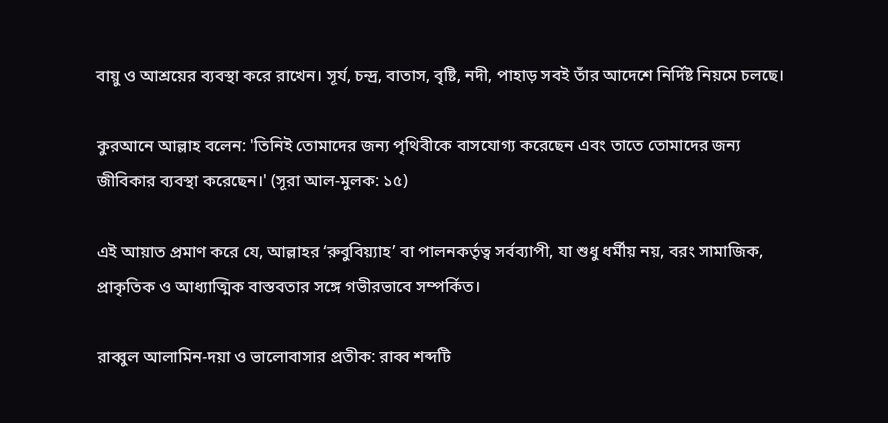বায়ু ও আশ্রয়ের ব্যবস্থা করে রাখেন। সূর্য, চন্দ্র, বাতাস, বৃষ্টি, নদী, পাহাড় সবই তাঁর আদেশে নির্দিষ্ট নিয়মে চলছে।

কুরআনে আল্লাহ বলেন: 'তিনিই তোমাদের জন্য পৃথিবীকে বাসযোগ্য করেছেন এবং তাতে তোমাদের জন্য জীবিকার ব্যবস্থা করেছেন।' (সূরা আল-মুলক: ১৫)

এই আয়াত প্রমাণ করে যে, আল্লাহর ‘রুবুবিয়্যাহ’ বা পালনকর্তৃত্ব সর্বব্যাপী, যা শুধু ধর্মীয় নয়, বরং সামাজিক, প্রাকৃতিক ও আধ্যাত্মিক বাস্তবতার সঙ্গে গভীরভাবে সম্পর্কিত।

রাব্বুল আলামিন-দয়া ও ভালোবাসার প্রতীক: রাব্ব শব্দটি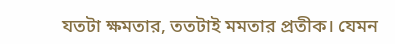যতটা ক্ষমতার, ততটাই মমতার প্রতীক। যেমন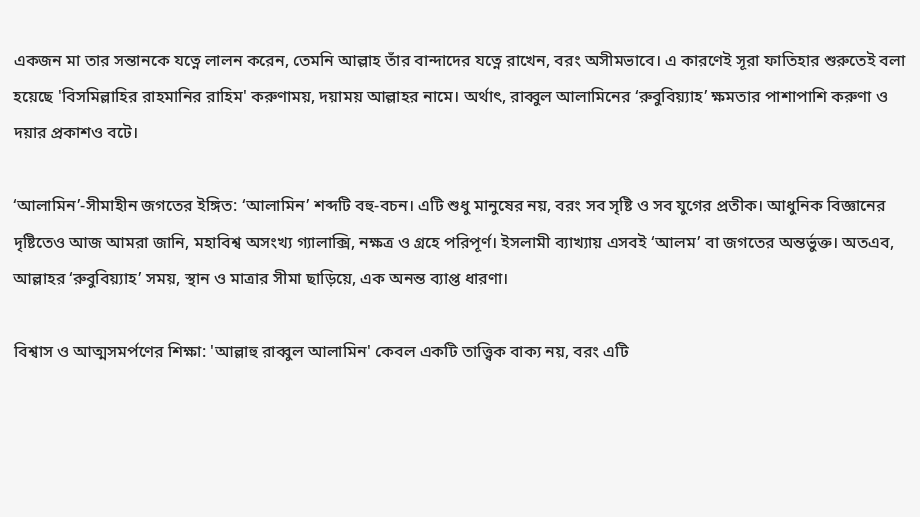একজন মা তার সন্তানকে যত্নে লালন করেন, তেমনি আল্লাহ তাঁর বান্দাদের যত্নে রাখেন, বরং অসীমভাবে। এ কারণেই সূরা ফাতিহার শুরুতেই বলা হয়েছে 'বিসমিল্লাহির রাহমানির রাহিম' করুণাময়, দয়াময় আল্লাহর নামে। অর্থাৎ, রাব্বুল আলামিনের ‘রুবুবিয়্যাহ’ ক্ষমতার পাশাপাশি করুণা ও দয়ার প্রকাশও বটে।

‘আলামিন’-সীমাহীন জগতের ইঙ্গিত: ‘আলামিন’ শব্দটি বহু-বচন। এটি শুধু মানুষের নয়, বরং সব সৃষ্টি ও সব যুগের প্রতীক। আধুনিক বিজ্ঞানের দৃষ্টিতেও আজ আমরা জানি, মহাবিশ্ব অসংখ্য গ্যালাক্সি, নক্ষত্র ও গ্রহে পরিপূর্ণ। ইসলামী ব্যাখ্যায় এসবই ‘আলম’ বা জগতের অন্তর্ভুক্ত। অতএব, আল্লাহর ‘রুবুবিয়্যাহ’ সময়, স্থান ও মাত্রার সীমা ছাড়িয়ে, এক অনন্ত ব্যাপ্ত ধারণা।

বিশ্বাস ও আত্মসমর্পণের শিক্ষা: 'আল্লাহু রাব্বুল আলামিন' কেবল একটি তাত্ত্বিক বাক্য নয়, বরং এটি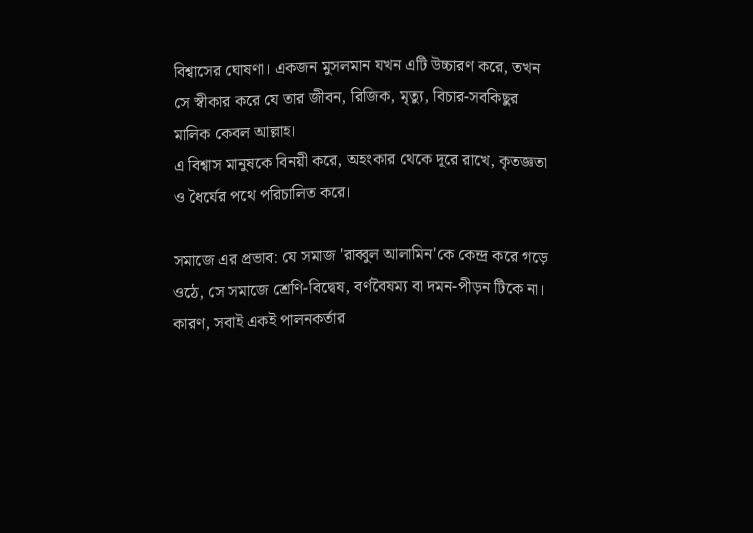বিশ্বাসের ঘোষণা। একজন মুসলমান যখন এটি উচ্চারণ করে, তখন সে স্বীকার করে যে তার জীবন, রিজিক, মৃত্যু, বিচার-সবকিছুর মালিক কেবল আল্লাহ।
এ বিশ্বাস মানুষকে বিনয়ী করে, অহংকার থেকে দূরে রাখে, কৃতজ্ঞতা ও ধৈর্যের পথে পরিচালিত করে।

সমাজে এর প্রভাব: যে সমাজ 'রাব্বুল আলামিন'কে কেন্দ্র করে গড়ে ওঠে, সে সমাজে শ্রেণি-বিদ্বেষ, বর্ণবৈষম্য বা দমন-পীড়ন টিকে না। কারণ, সবাই একই পালনকর্তার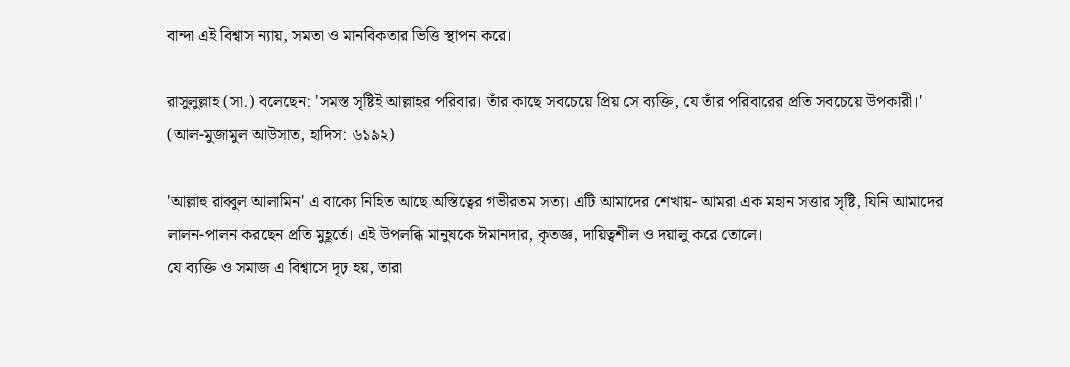বান্দা এই বিশ্বাস ন্যায়, সমতা ও মানবিকতার ভিত্তি স্থাপন করে।

রাসুলুল্লাহ (সা.) বলেছেন: 'সমস্ত সৃষ্টিই আল্লাহর পরিবার। তাঁর কাছে সবচেয়ে প্রিয় সে ব্যক্তি, যে তাঁর পরিবারের প্রতি সবচেয়ে উপকারী।'
(আল-মুজামুল আউসাত, হাদিস: ৬১৯২)

'আল্লাহু রাব্বুল আলামিন' এ বাক্যে নিহিত আছে অস্তিত্বের গভীরতম সত্য। এটি আমাদের শেখায়- আমরা এক মহান সত্তার সৃষ্টি, যিনি আমাদের লালন-পালন করছেন প্রতি মুহূর্তে। এই উপলব্ধি মানুষকে ঈমানদার, কৃতজ্ঞ, দায়িত্বশীল ও দয়ালু করে তোলে।
যে ব্যক্তি ও সমাজ এ বিশ্বাসে দৃঢ় হয়, তারা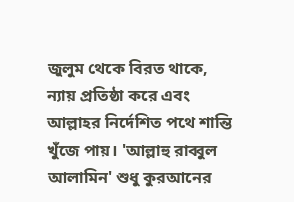জুলুম থেকে বিরত থাকে, ন্যায় প্রতিষ্ঠা করে এবং আল্লাহর নির্দেশিত পথে শান্তি খুঁজে পায়। 'আল্লাহু রাব্বুল আলামিন' শুধু কুরআনের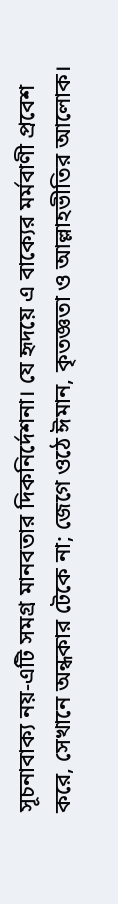সূচনাবাক্য নয়-এটি সমগ্র মানবতার দিকনির্দেশনা। যে হৃদয়ে এ বাক্যের মর্মবাণী প্রবেশ করে, সেখানে অন্ধকার টেকে না; জেগে ওঠে ঈমান, কৃতজ্ঞতা ও আল্লাহভীতির আলোক।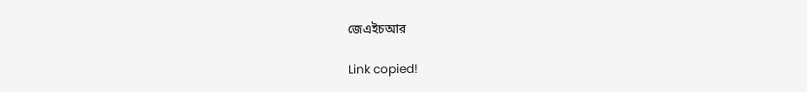জেএইচআর

Link copied!